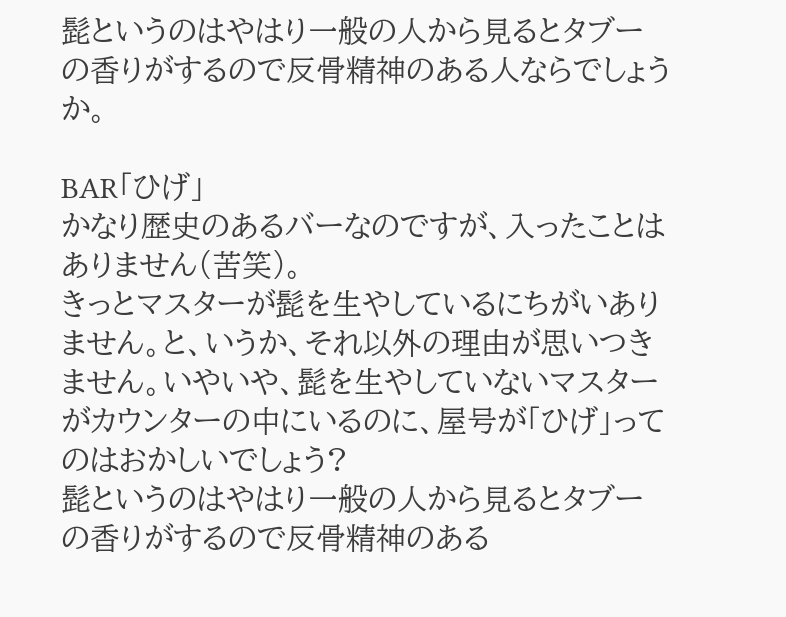髭というのはやはり一般の人から見るとタブーの香りがするので反骨精神のある人ならでしょうか。

BAR「ひげ」
かなり歴史のあるバーなのですが、入ったことはありません(苦笑)。
きっとマスターが髭を生やしているにちがいありません。と、いうか、それ以外の理由が思いつきません。いやいや、髭を生やしていないマスターがカウンターの中にいるのに、屋号が「ひげ」ってのはおかしいでしょう?
髭というのはやはり一般の人から見るとタブーの香りがするので反骨精神のある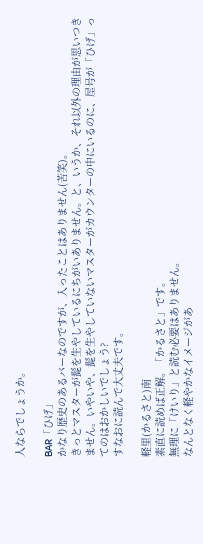人ならでしょうか。

BAR「ひげ」
かなり歴史のあるバーなのですが、入ったことはありません(苦笑)。
きっとマスターが髭を生やしているにちがいありません。と、いうか、それ以外の理由が思いつきません。いやいや、髭を生やしていないマスターがカウンターの中にいるのに、屋号が「ひげ」ってのはおかしいでしょう?
すなおに読んで大丈夫です。

軽里(かるさと)南
素直に読めば正解。「かるさと」です。
無理に「けいり」と読む必要はありません。
なんとなく軽やかなイメージがあ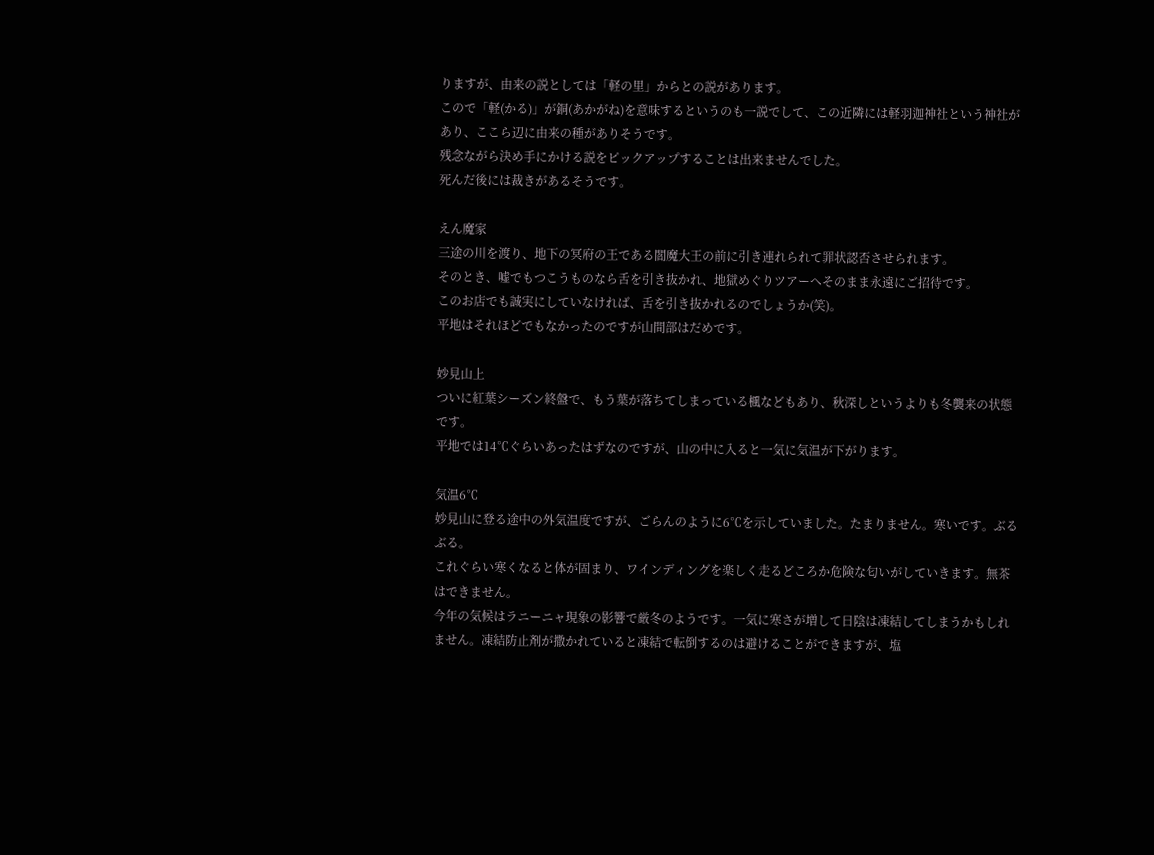りますが、由来の説としては「軽の里」からとの説があります。
こので「軽(かる)」が銅(あかがね)を意味するというのも一説でして、この近隣には軽羽迦神社という神社があり、ここら辺に由来の種がありそうです。
残念ながら決め手にかける説をピックアップすることは出来ませんでした。
死んだ後には裁きがあるそうです。

えん魔家
三途の川を渡り、地下の冥府の王である閻魔大王の前に引き連れられて罪状認否させられます。
そのとき、嘘でもつこうものなら舌を引き抜かれ、地獄めぐりツアーへそのまま永遠にご招待です。
このお店でも誠実にしていなければ、舌を引き抜かれるのでしょうか(笑)。
平地はそれほどでもなかったのですが山間部はだめです。

妙見山上
ついに紅葉シーズン終盤で、もう葉が落ちてしまっている楓などもあり、秋深しというよりも冬襲来の状態です。
平地では14℃ぐらいあったはずなのですが、山の中に入ると一気に気温が下がります。

気温6℃
妙見山に登る途中の外気温度ですが、ごらんのように6℃を示していました。たまりません。寒いです。ぶるぶる。
これぐらい寒くなると体が固まり、ワインディングを楽しく走るどころか危険な匂いがしていきます。無茶はできません。
今年の気候はラニーニャ現象の影響で厳冬のようです。一気に寒さが増して日陰は凍結してしまうかもしれません。凍結防止剤が撒かれていると凍結で転倒するのは避けることができますが、塩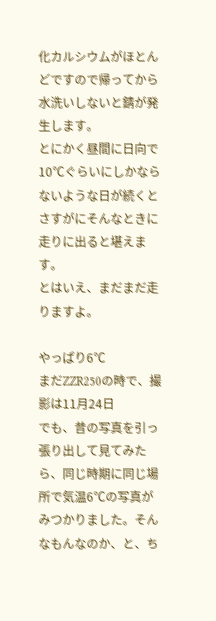化カルシウムがほとんどですので帰ってから水洗いしないと錆が発生します。
とにかく昼間に日向で10℃ぐらいにしかならないような日が続くとさすがにそんなときに走りに出ると堪えます。
とはいえ、まだまだ走りますよ。

やっぱり6℃
まだZZR250の時で、撮影は11月24日
でも、昔の写真を引っ張り出して見てみたら、同じ時期に同じ場所で気温6℃の写真がみつかりました。そんなもんなのか、と、ち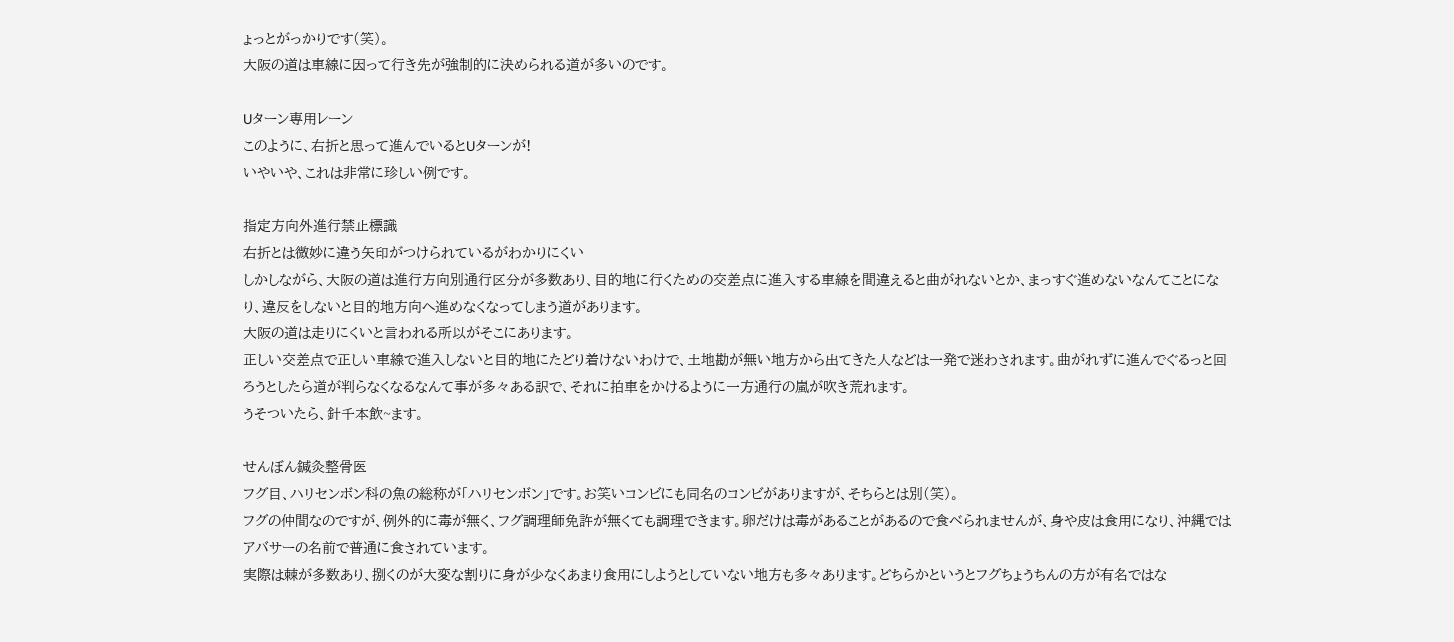ょっとがっかりです(笑)。
大阪の道は車線に因って行き先が強制的に決められる道が多いのです。

Uターン専用レーン
このように、右折と思って進んでいるとUターンが!
いやいや、これは非常に珍しい例です。

指定方向外進行禁止標識
右折とは微妙に違う矢印がつけられているがわかりにくい
しかしながら、大阪の道は進行方向別通行区分が多数あり、目的地に行くための交差点に進入する車線を間違えると曲がれないとか、まっすぐ進めないなんてことになり、違反をしないと目的地方向へ進めなくなってしまう道があります。
大阪の道は走りにくいと言われる所以がそこにあります。
正しい交差点で正しい車線で進入しないと目的地にたどり着けないわけで、土地勘が無い地方から出てきた人などは一発で迷わされます。曲がれずに進んでぐるっと回ろうとしたら道が判らなくなるなんて事が多々ある訳で、それに拍車をかけるように一方通行の嵐が吹き荒れます。
うそついたら、針千本飲~ます。

せんぼん鍼灸整骨医
フグ目、ハリセンボン科の魚の総称が「ハリセンボン」です。お笑いコンビにも同名のコンビがありますが、そちらとは別(笑)。
フグの仲間なのですが、例外的に毒が無く、フグ調理師免許が無くても調理できます。卵だけは毒があることがあるので食べられませんが、身や皮は食用になり、沖縄ではアバサーの名前で普通に食されています。
実際は棘が多数あり、捌くのが大変な割りに身が少なくあまり食用にしようとしていない地方も多々あります。どちらかというとフグちょうちんの方が有名ではな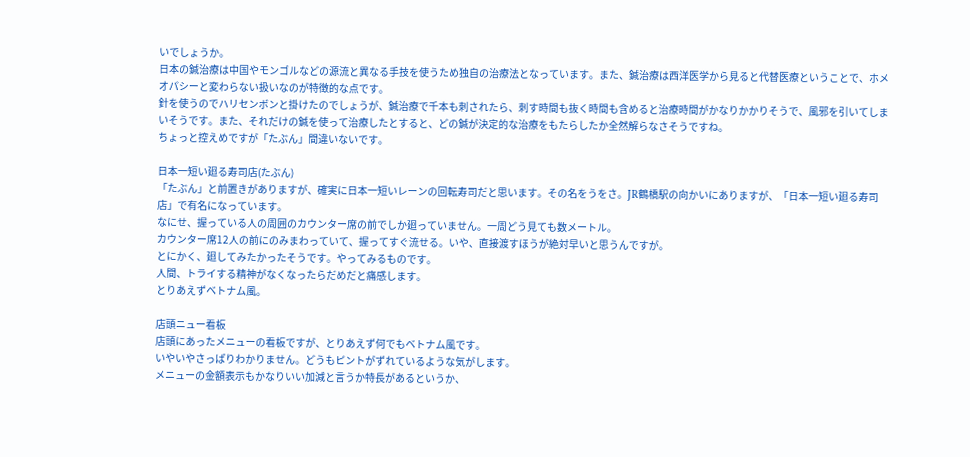いでしょうか。
日本の鍼治療は中国やモンゴルなどの源流と異なる手技を使うため独自の治療法となっています。また、鍼治療は西洋医学から見ると代替医療ということで、ホメオパシーと変わらない扱いなのが特徴的な点です。
針を使うのでハリセンボンと掛けたのでしょうが、鍼治療で千本も刺されたら、刺す時間も抜く時間も含めると治療時間がかなりかかりそうで、風邪を引いてしまいそうです。また、それだけの鍼を使って治療したとすると、どの鍼が決定的な治療をもたらしたか全然解らなさそうですね。
ちょっと控えめですが「たぶん」間違いないです。

日本一短い廻る寿司店(たぶん)
「たぶん」と前置きがありますが、確実に日本一短いレーンの回転寿司だと思います。その名をうをさ。JR鶴橋駅の向かいにありますが、「日本一短い廻る寿司店」で有名になっています。
なにせ、握っている人の周囲のカウンター席の前でしか廻っていません。一周どう見ても数メートル。
カウンター席12人の前にのみまわっていて、握ってすぐ流せる。いや、直接渡すほうが絶対早いと思うんですが。
とにかく、廻してみたかったそうです。やってみるものです。
人間、トライする精神がなくなったらだめだと痛感します。
とりあえずベトナム風。

店頭ニュー看板
店頭にあったメニューの看板ですが、とりあえず何でもベトナム風です。
いやいやさっぱりわかりません。どうもピントがずれているような気がします。
メニューの金額表示もかなりいい加減と言うか特長があるというか、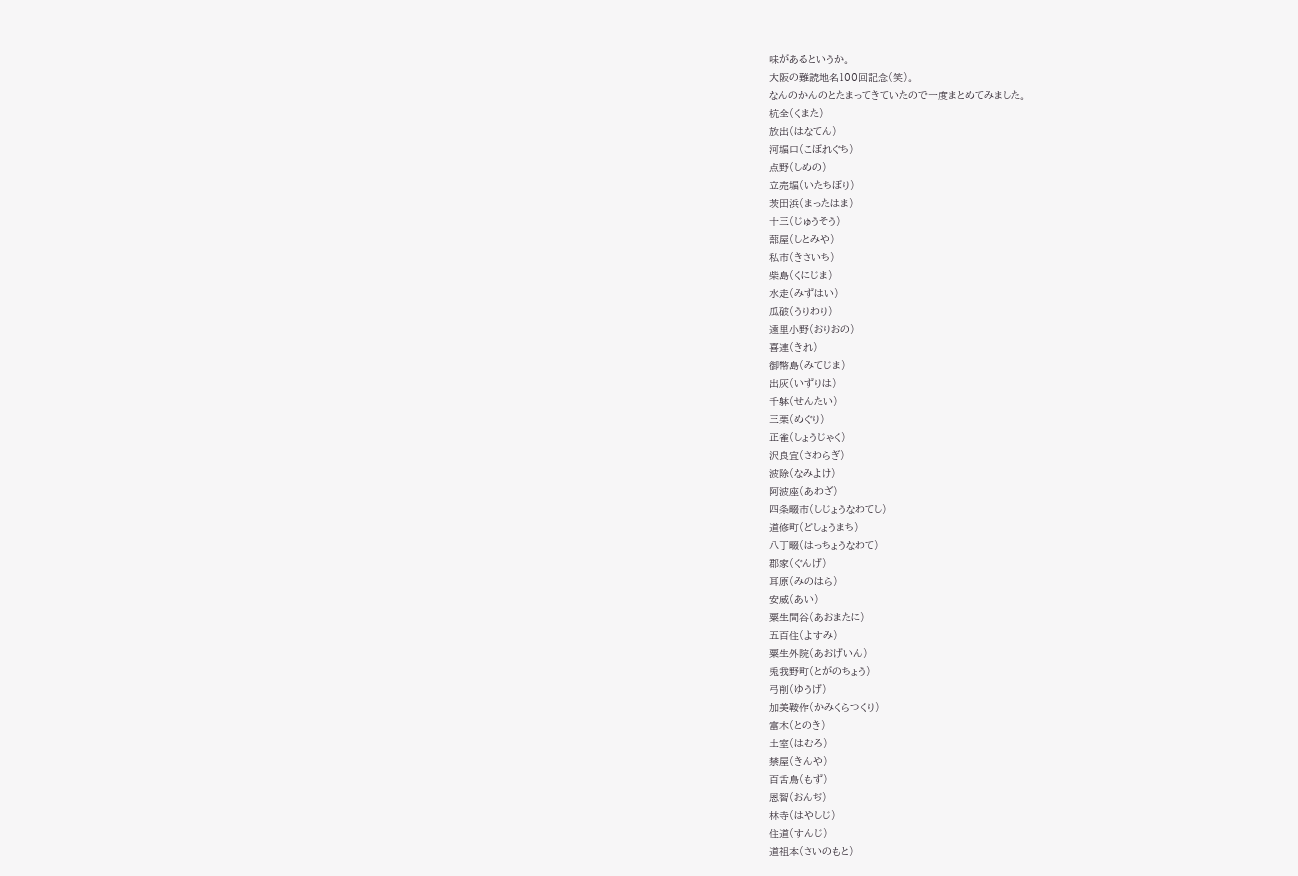味があるというか。
大阪の難読地名100回記念(笑)。
なんのかんのとたまってきていたので一度まとめてみました。
杭全(くまた)
放出(はなてん)
河堀口(こぼれぐち)
点野(しめの)
立売堀(いたちぼり)
茨田浜(まったはま)
十三(じゅうそう)
蔀屋(しとみや)
私市(きさいち)
柴島(くにじま)
水走(みずはい)
瓜破(うりわり)
遠里小野(おりおの)
喜連(きれ)
御幣島(みてじま)
出灰(いずりは)
千躰(せんたい)
三栗(めぐり)
正雀(しょうじゃく)
沢良宜(さわらぎ)
波除(なみよけ)
阿波座(あわざ)
四条畷市(しじょうなわてし)
道修町(どしょうまち)
八丁畷(はっちょうなわて)
郡家(ぐんげ)
耳原(みのはら)
安威(あい)
粟生間谷(あおまたに)
五百住(よすみ)
粟生外院(あおげいん)
兎我野町(とがのちょう)
弓削(ゆうげ)
加美鞍作(かみくらつくり)
富木(とのき)
土室(はむろ)
禁屋(きんや)
百舌鳥(もず)
恩智(おんぢ)
林寺(はやしじ)
住道(すんじ)
道祖本(さいのもと)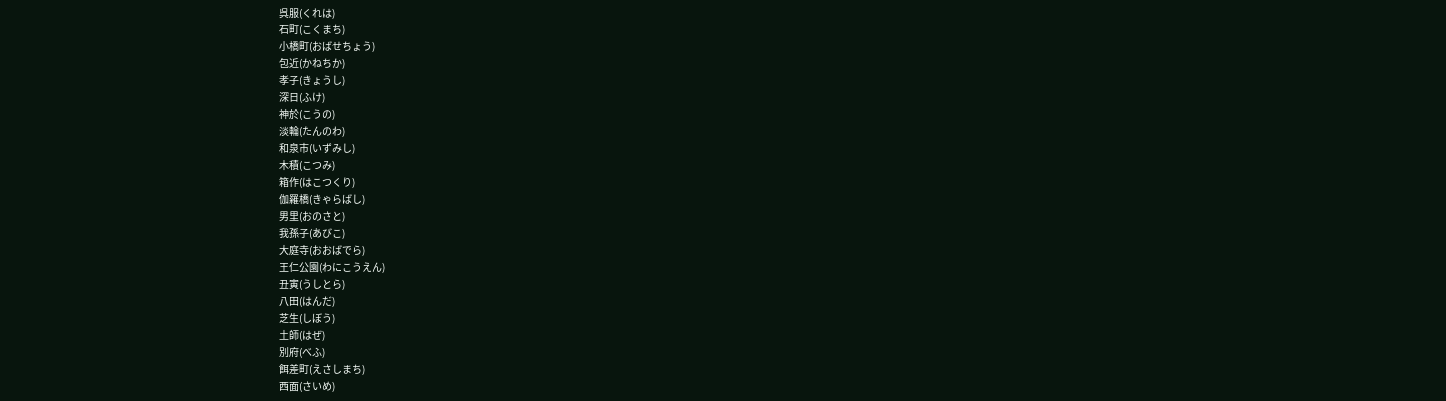呉服(くれは)
石町(こくまち)
小橋町(おばせちょう)
包近(かねちか)
孝子(きょうし)
深日(ふけ)
神於(こうの)
淡輪(たんのわ)
和泉市(いずみし)
木積(こつみ)
箱作(はこつくり)
伽羅橋(きゃらばし)
男里(おのさと)
我孫子(あびこ)
大庭寺(おおばでら)
王仁公園(わにこうえん)
丑寅(うしとら)
八田(はんだ)
芝生(しぼう)
土師(はぜ)
別府(べふ)
餌差町(えさしまち)
西面(さいめ)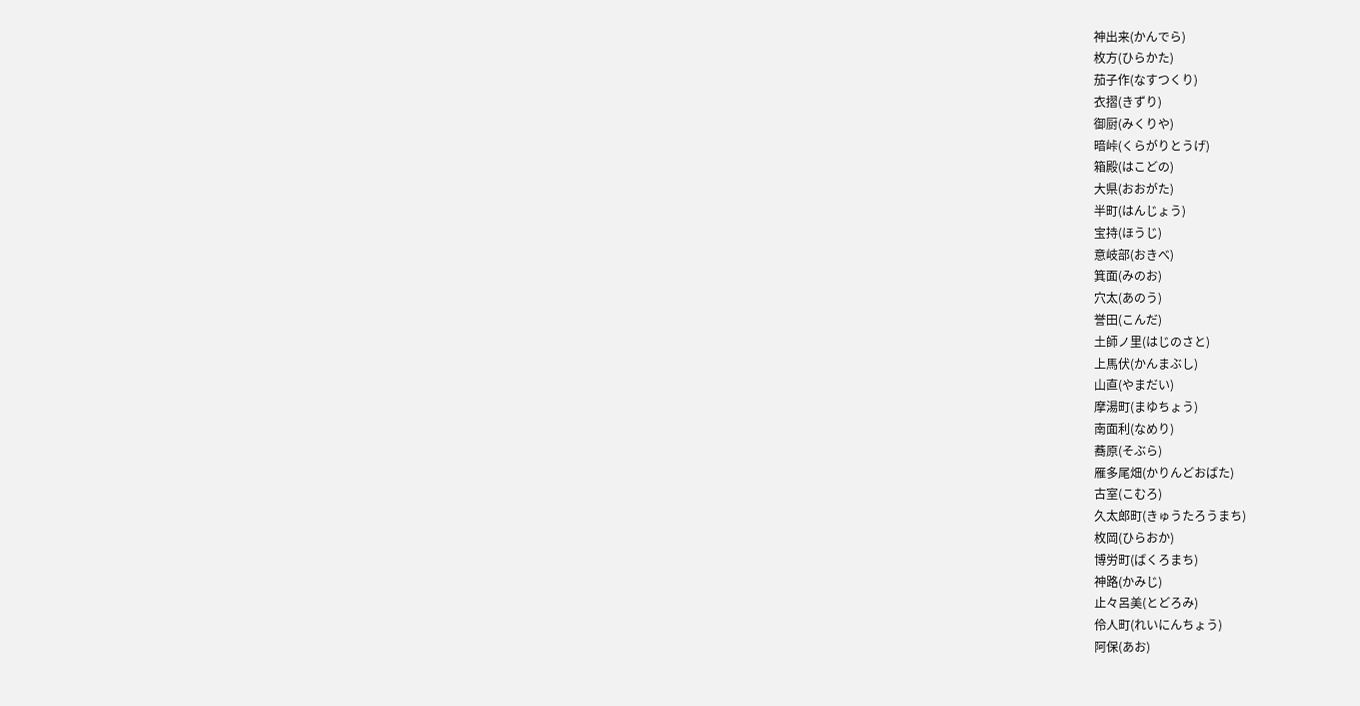神出来(かんでら)
枚方(ひらかた)
茄子作(なすつくり)
衣摺(きずり)
御厨(みくりや)
暗峠(くらがりとうげ)
箱殿(はこどの)
大県(おおがた)
半町(はんじょう)
宝持(ほうじ)
意岐部(おきべ)
箕面(みのお)
穴太(あのう)
誉田(こんだ)
土師ノ里(はじのさと)
上馬伏(かんまぶし)
山直(やまだい)
摩湯町(まゆちょう)
南面利(なめり)
蕎原(そぶら)
雁多尾畑(かりんどおばた)
古室(こむろ)
久太郎町(きゅうたろうまち)
枚岡(ひらおか)
博労町(ばくろまち)
神路(かみじ)
止々呂美(とどろみ)
伶人町(れいにんちょう)
阿保(あお)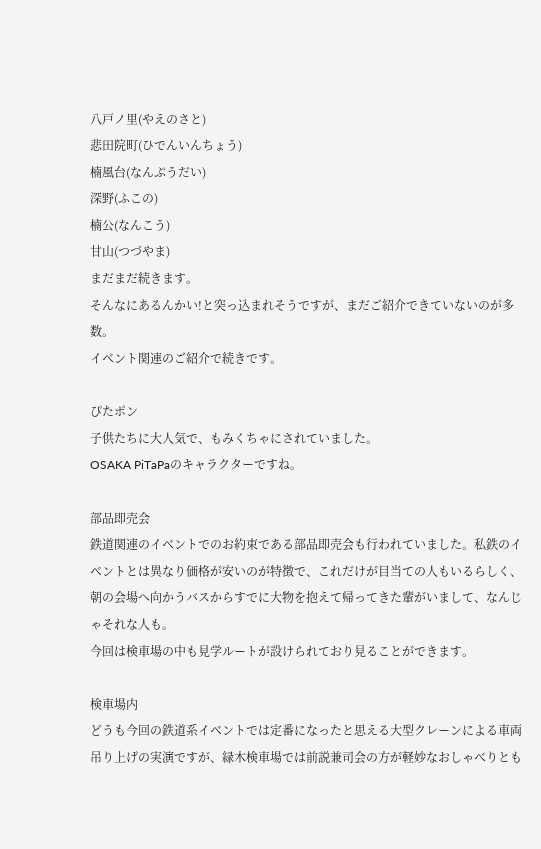八戸ノ里(やえのさと)
悲田院町(ひでんいんちょう)
楠風台(なんぷうだい)
深野(ふこの)
楠公(なんこう)
甘山(つづやま)
まだまだ続きます。
そんなにあるんかい!と突っ込まれそうですが、まだご紹介できていないのが多数。
イベント関連のご紹介で続きです。

ぴたポン
子供たちに大人気で、もみくちゃにされていました。
OSAKA PiTaPaのキャラクターですね。

部品即売会
鉄道関連のイベントでのお約束である部品即売会も行われていました。私鉄のイベントとは異なり価格が安いのが特徴で、これだけが目当ての人もいるらしく、朝の会場へ向かうバスからすでに大物を抱えて帰ってきた輩がいまして、なんじゃそれな人も。
今回は検車場の中も見学ルートが設けられており見ることができます。

検車場内
どうも今回の鉄道系イベントでは定番になったと思える大型クレーンによる車両吊り上げの実演ですが、緑木検車場では前説兼司会の方が軽妙なおしゃべりとも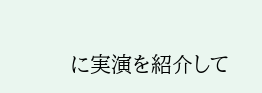に実演を紹介して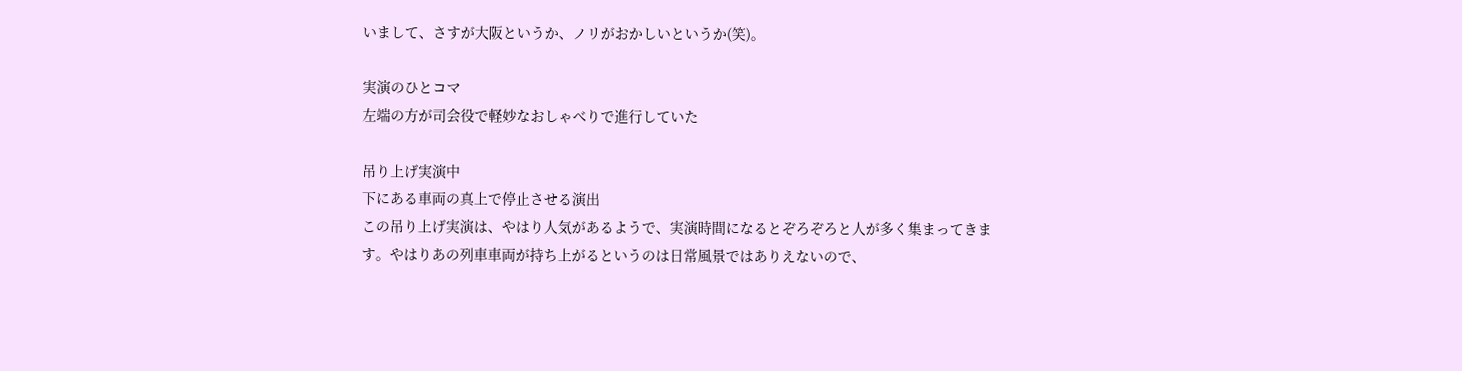いまして、さすが大阪というか、ノリがおかしいというか(笑)。

実演のひとコマ
左端の方が司会役で軽妙なおしゃべりで進行していた

吊り上げ実演中
下にある車両の真上で停止させる演出
この吊り上げ実演は、やはり人気があるようで、実演時間になるとぞろぞろと人が多く集まってきます。やはりあの列車車両が持ち上がるというのは日常風景ではありえないので、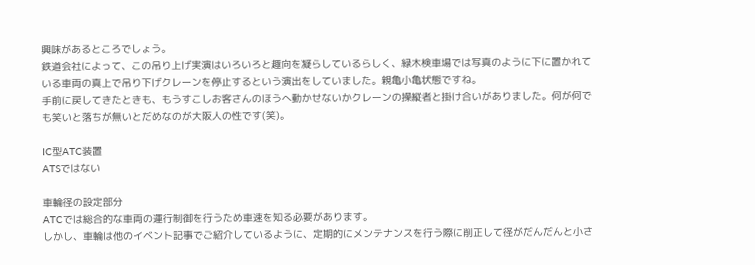興味があるところでしょう。
鉄道会社によって、この吊り上げ実演はいろいろと趣向を凝らしているらしく、緑木検車場では写真のように下に置かれている車両の真上で吊り下げクレーンを停止するという演出をしていました。親亀小亀状態ですね。
手前に戻してきたときも、もうすこしお客さんのほうへ動かせないかクレーンの操縦者と掛け合いがありました。何が何でも笑いと落ちが無いとだめなのが大阪人の性です(笑)。

IC型ATC装置
ATSではない

車輪径の設定部分
ATCでは総合的な車両の運行制御を行うため車速を知る必要があります。
しかし、車輪は他のイベント記事でご紹介しているように、定期的にメンテナンスを行う際に削正して径がだんだんと小さ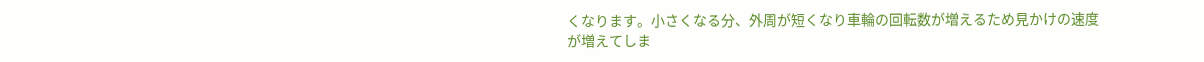くなります。小さくなる分、外周が短くなり車輪の回転数が増えるため見かけの速度が増えてしま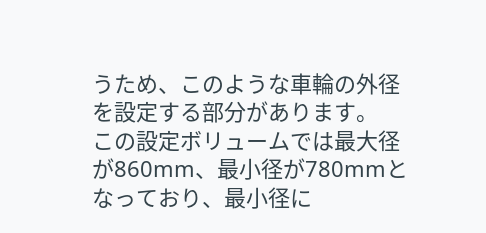うため、このような車輪の外径を設定する部分があります。
この設定ボリュームでは最大径が860mm、最小径が780mmとなっており、最小径に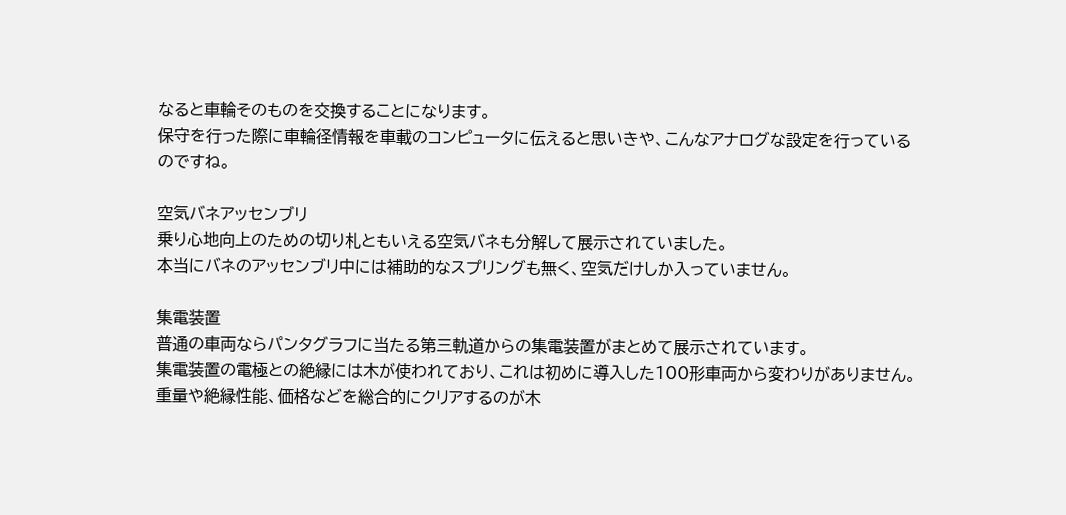なると車輪そのものを交換することになります。
保守を行った際に車輪径情報を車載のコンピュータに伝えると思いきや、こんなアナログな設定を行っているのですね。

空気バネアッセンブリ
乗り心地向上のための切り札ともいえる空気バネも分解して展示されていました。
本当にバネのアッセンブリ中には補助的なスプリングも無く、空気だけしか入っていません。

集電装置
普通の車両ならパンタグラフに当たる第三軌道からの集電装置がまとめて展示されています。
集電装置の電極との絶縁には木が使われており、これは初めに導入した100形車両から変わりがありません。重量や絶縁性能、価格などを総合的にクリアするのが木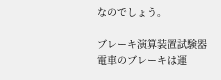なのでしょう。

ブレーキ演算装置試験器
電車のブレーキは運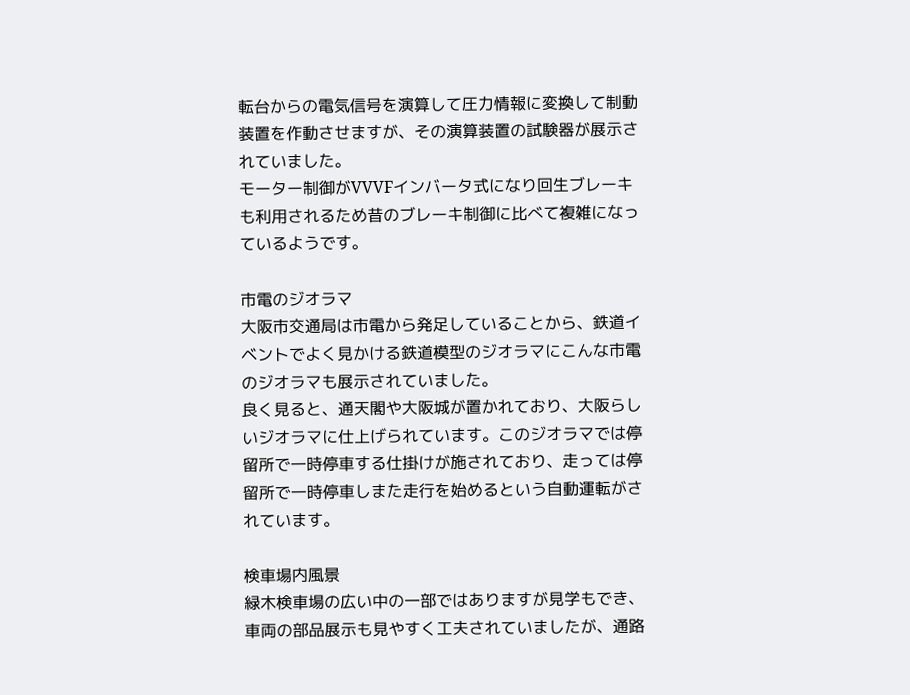転台からの電気信号を演算して圧力情報に変換して制動装置を作動させますが、その演算装置の試験器が展示されていました。
モーター制御がVVVFインバータ式になり回生ブレーキも利用されるため昔のブレーキ制御に比べて複雑になっているようです。

市電のジオラマ
大阪市交通局は市電から発足していることから、鉄道イベントでよく見かける鉄道模型のジオラマにこんな市電のジオラマも展示されていました。
良く見ると、通天閣や大阪城が置かれており、大阪らしいジオラマに仕上げられています。このジオラマでは停留所で一時停車する仕掛けが施されており、走っては停留所で一時停車しまた走行を始めるという自動運転がされています。

検車場内風景
緑木検車場の広い中の一部ではありますが見学もでき、車両の部品展示も見やすく工夫されていましたが、通路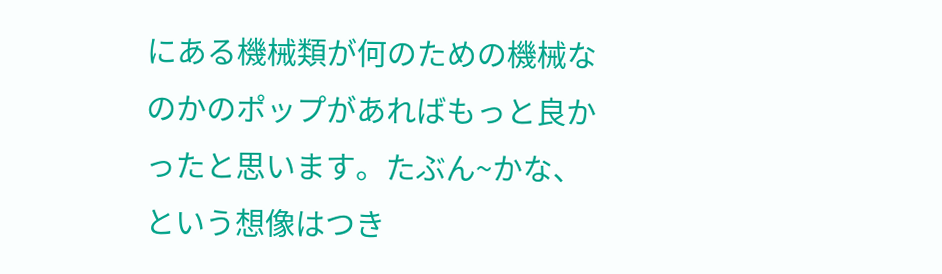にある機械類が何のための機械なのかのポップがあればもっと良かったと思います。たぶん~かな、という想像はつき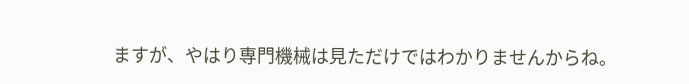ますが、やはり専門機械は見ただけではわかりませんからね。